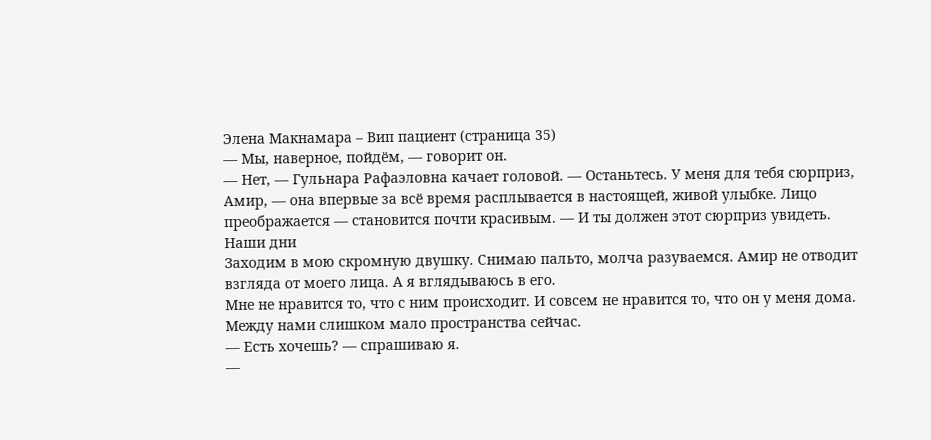Элена Макнамара – Вип пациент (страница 35)
— Мы, наверное, пойдём, — говорит он.
— Нет, — Гульнара Рафаэловна качает головой. — Останьтесь. У меня для тебя сюрприз, Амир, — она впервые за всё время расплывается в настоящей, живой улыбке. Лицо преображается — становится почти красивым. — И ты должен этот сюрприз увидеть.
Наши дни
Заходим в мою скромную двушку. Снимаю пальто, молча разуваемся. Амир не отводит взгляда от моего лица. А я вглядываюсь в его.
Мне не нравится то, что с ним происходит. И совсем не нравится то, что он у меня дома. Между нами слишком мало пространства сейчас.
— Есть хочешь? — спрашиваю я.
—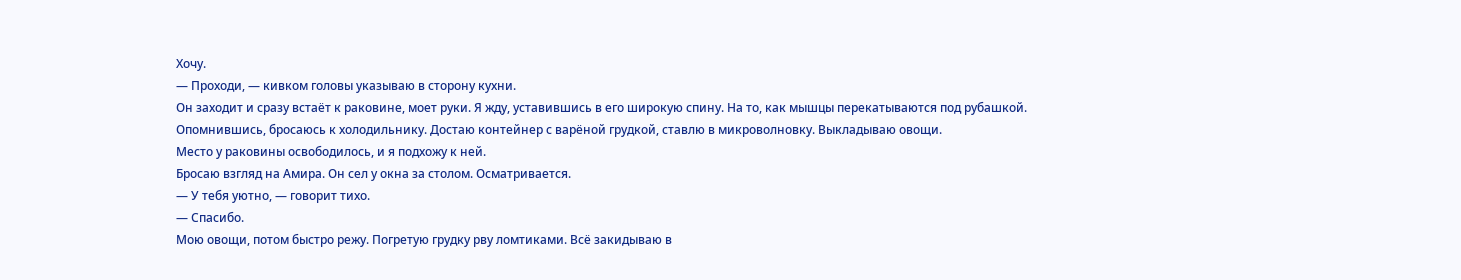Хочу.
— Проходи, — кивком головы указываю в сторону кухни.
Он заходит и сразу встаёт к раковине, моет руки. Я жду, уставившись в его широкую спину. На то, как мышцы перекатываются под рубашкой.
Опомнившись, бросаюсь к холодильнику. Достаю контейнер с варёной грудкой, ставлю в микроволновку. Выкладываю овощи.
Место у раковины освободилось, и я подхожу к ней.
Бросаю взгляд на Амира. Он сел у окна за столом. Осматривается.
— У тебя уютно, — говорит тихо.
— Спасибо.
Мою овощи, потом быстро режу. Погретую грудку рву ломтиками. Всё закидываю в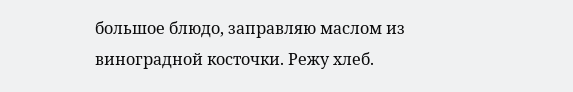большое блюдо, заправляю маслом из виноградной косточки. Режу хлеб.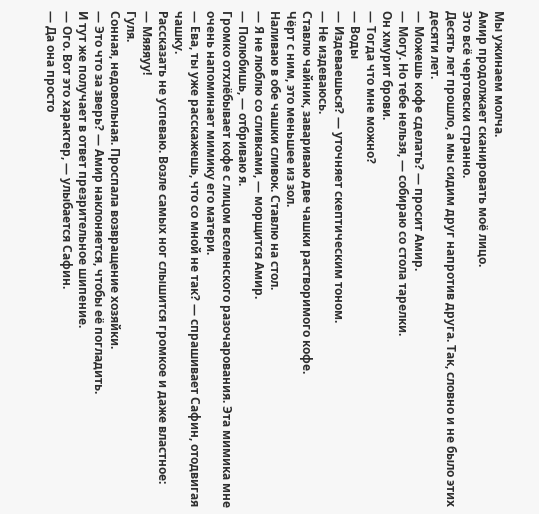Мы ужинаем молча.
Амир продолжает сканировать моё лицо.
Это всё чертовски странно.
Десять лет прошло, а мы сидим друг напротив друга. Так, словно и не было этих десяти лет.
— Можешь кофе сделать? — просит Амир.
— Могу. Но тебе нельзя, — собираю со стола тарелки.
Он хмурит брови.
— Тогда что мне можно?
— Воды
— Издеваешься? — уточняет скептическим тоном.
— Не издеваюсь.
Ставлю чайник, завариваю две чашки растворимого кофе.
Чёрт с ним, это меньшее из зол.
Наливаю в обе чашки сливок. Ставлю на стол.
— Я не люблю со сливками, — морщится Амир.
— Полюбишь, — отбриваю я.
Громко отхлёбывает кофе с лицом вселенского разочарования. Эта мимика мне очень напоминает мимику его матери.
— Ева, ты уже расскажешь, что со мной не так? — спрашивает Сафин, отодвигая чашку.
Рассказать не успеваю. Возле самых ног слышится громкое и даже властное:
— Мяяяуу!
Гуля.
Сонная, недовольная. Проспала возвращение хозяйки.
— Это что за зверь? — Амир наклоняется, чтобы её погладить.
И тут же получает в ответ презрительное шипение.
— Ого. Вот это характер, — улыбается Сафин.
— Да она просто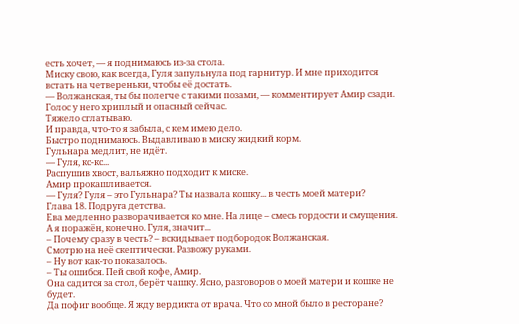есть хочет, — я поднимаюсь из-за стола.
Миску свою, как всегда, Гуля запульнула под гарнитур. И мне приходится встать на четвереньки, чтобы её достать.
— Волжанская, ты бы полегче с такими позами, — комментирует Амир сзади.
Голос у него хриплый и опасный сейчас.
Тяжело сглатываю.
И правда, что-то я забыла, с кем имею дело.
Быстро поднимаюсь. Выдавливаю в миску жидкий корм.
Гульнара медлит, не идёт.
— Гуля, кс-кс...
Распушив хвост, вальяжно подходит к миске.
Амир прокашливается.
— Гуля? Гуля – это Гульнара? Ты назвала кошку... в честь моей матери?
Глава 18. Подруга детства.
Ева медленно разворачивается ко мне. На лице – смесь гордости и смущения.
А я поражён, конечно. Гуля, значит...
– Почему сразу в честь? – вскидывает подбородок Волжанская.
Смотрю на неё скептически. Развожу руками.
– Ну вот как-то показалось.
– Ты ошибся. Пей свой кофе, Амир.
Она садится за стол, берёт чашку. Ясно, разговоров о моей матери и кошке не будет.
Да пофиг вообще. Я жду вердикта от врача. Что со мной было в ресторане?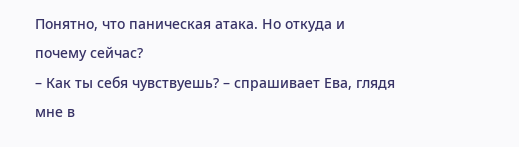Понятно, что паническая атака. Но откуда и почему сейчас?
– Как ты себя чувствуешь? – спрашивает Ева, глядя мне в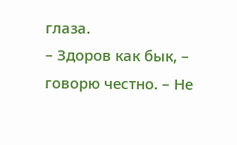глаза.
– Здоров как бык, – говорю честно. – Не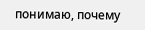понимаю, почему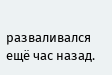разваливался ещё час назад.